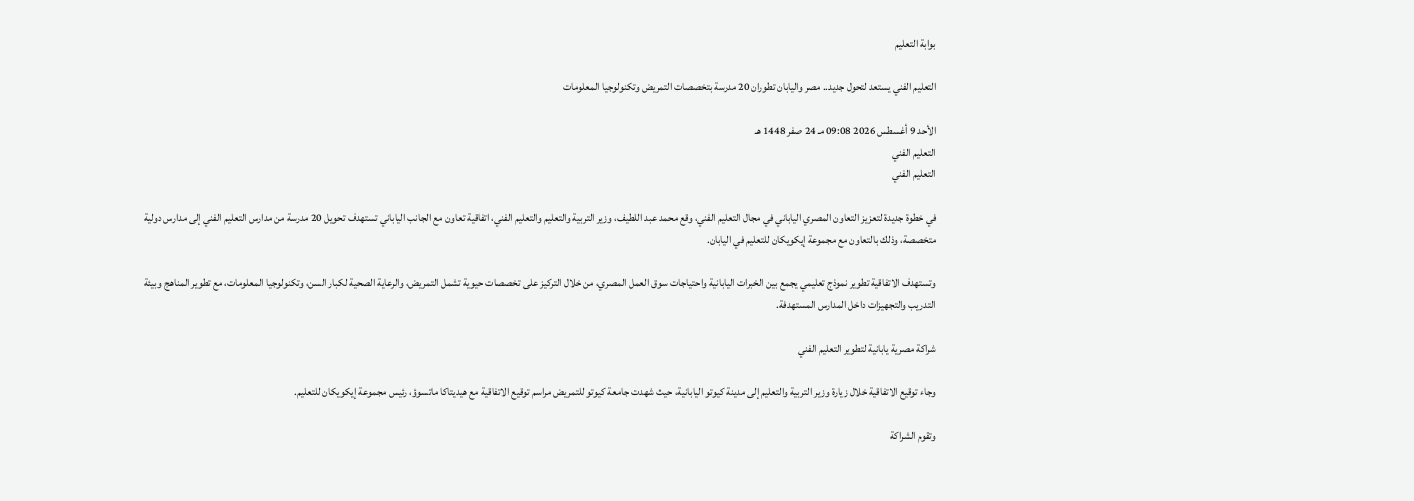بوابة التعليم

التعليم الفني يستعد لتحول جديد.. مصر واليابان تطوران 20 مدرسة بتخصصات التمريض وتكنولوجيا المعلومات

الأحد 9 أغسطس 2026 09:08 مـ 24 صفر 1448 هـ
التعليم الفني
التعليم الفني

في خطوة جديدة لتعزيز التعاون المصري الياباني في مجال التعليم الفني، وقع محمد عبد اللطيف، وزير التربية والتعليم والتعليم الفني، اتفاقية تعاون مع الجانب الياباني تستهدف تحويل 20 مدرسة من مدارس التعليم الفني إلى مدارس دولية متخصصة، وذلك بالتعاون مع مجموعة إيكويكان للتعليم في اليابان.

وتستهدف الاتفاقية تطوير نموذج تعليمي يجمع بين الخبرات اليابانية واحتياجات سوق العمل المصري، من خلال التركيز على تخصصات حيوية تشمل التمريض، والرعاية الصحية لكبار السن، وتكنولوجيا المعلومات، مع تطوير المناهج وبيئة التدريب والتجهيزات داخل المدارس المستهدفة.

شراكة مصرية يابانية لتطوير التعليم الفني

وجاء توقيع الاتفاقية خلال زيارة وزير التربية والتعليم إلى مدينة كيوتو اليابانية، حيث شهدت جامعة كيوتو للتمريض مراسم توقيع الاتفاقية مع هيديتاكا ماتسوؤ، رئيس مجموعة إيكويكان للتعليم.

وتقوم الشراكة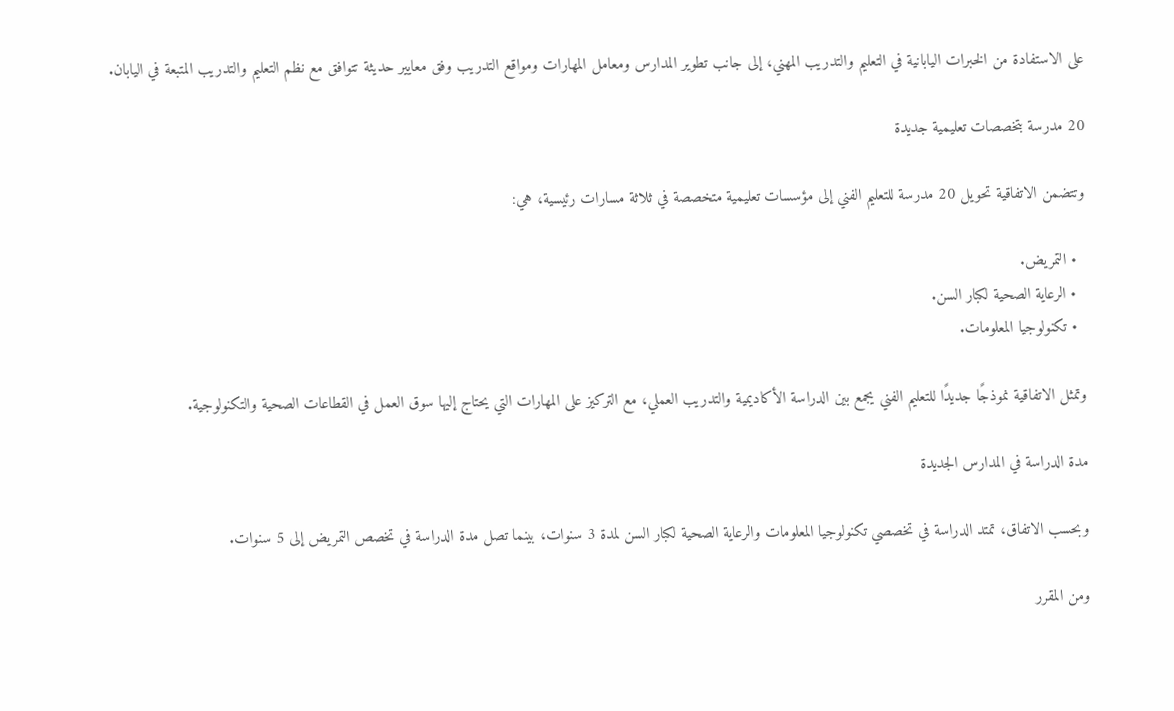على الاستفادة من الخبرات اليابانية في التعليم والتدريب المهني، إلى جانب تطوير المدارس ومعامل المهارات ومواقع التدريب وفق معايير حديثة تتوافق مع نظم التعليم والتدريب المتبعة في اليابان.

20 مدرسة بتخصصات تعليمية جديدة

وتتضمن الاتفاقية تحويل 20 مدرسة للتعليم الفني إلى مؤسسات تعليمية متخصصة في ثلاثة مسارات رئيسية، هي:

  • التمريض.
  • الرعاية الصحية لكبار السن.
  • تكنولوجيا المعلومات.

وتمثل الاتفاقية نموذجًا جديدًا للتعليم الفني يجمع بين الدراسة الأكاديمية والتدريب العملي، مع التركيز على المهارات التي يحتاج إليها سوق العمل في القطاعات الصحية والتكنولوجية.

مدة الدراسة في المدارس الجديدة

وبحسب الاتفاق، تمتد الدراسة في تخصصي تكنولوجيا المعلومات والرعاية الصحية لكبار السن لمدة 3 سنوات، بينما تصل مدة الدراسة في تخصص التمريض إلى 5 سنوات.

ومن المقرر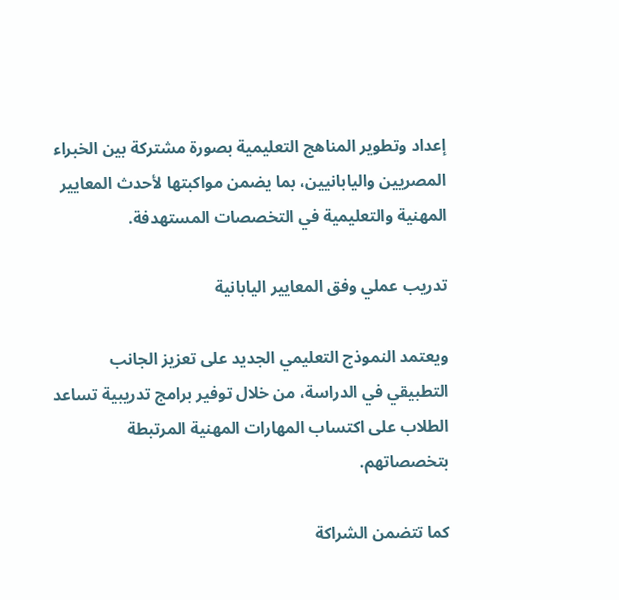إعداد وتطوير المناهج التعليمية بصورة مشتركة بين الخبراء المصريين واليابانيين، بما يضمن مواكبتها لأحدث المعايير المهنية والتعليمية في التخصصات المستهدفة.

تدريب عملي وفق المعايير اليابانية

ويعتمد النموذج التعليمي الجديد على تعزيز الجانب التطبيقي في الدراسة، من خلال توفير برامج تدريبية تساعد الطلاب على اكتساب المهارات المهنية المرتبطة بتخصصاتهم.

كما تتضمن الشراكة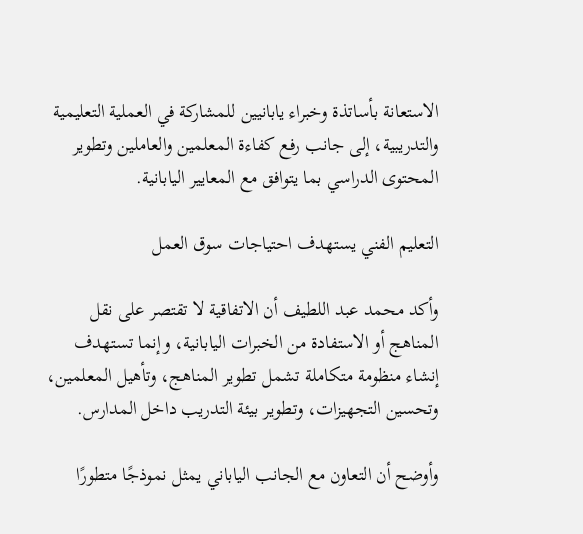الاستعانة بأساتذة وخبراء يابانيين للمشاركة في العملية التعليمية والتدريبية، إلى جانب رفع كفاءة المعلمين والعاملين وتطوير المحتوى الدراسي بما يتوافق مع المعايير اليابانية.

التعليم الفني يستهدف احتياجات سوق العمل

وأكد محمد عبد اللطيف أن الاتفاقية لا تقتصر على نقل المناهج أو الاستفادة من الخبرات اليابانية، وإنما تستهدف إنشاء منظومة متكاملة تشمل تطوير المناهج، وتأهيل المعلمين، وتحسين التجهيزات، وتطوير بيئة التدريب داخل المدارس.

وأوضح أن التعاون مع الجانب الياباني يمثل نموذجًا متطورًا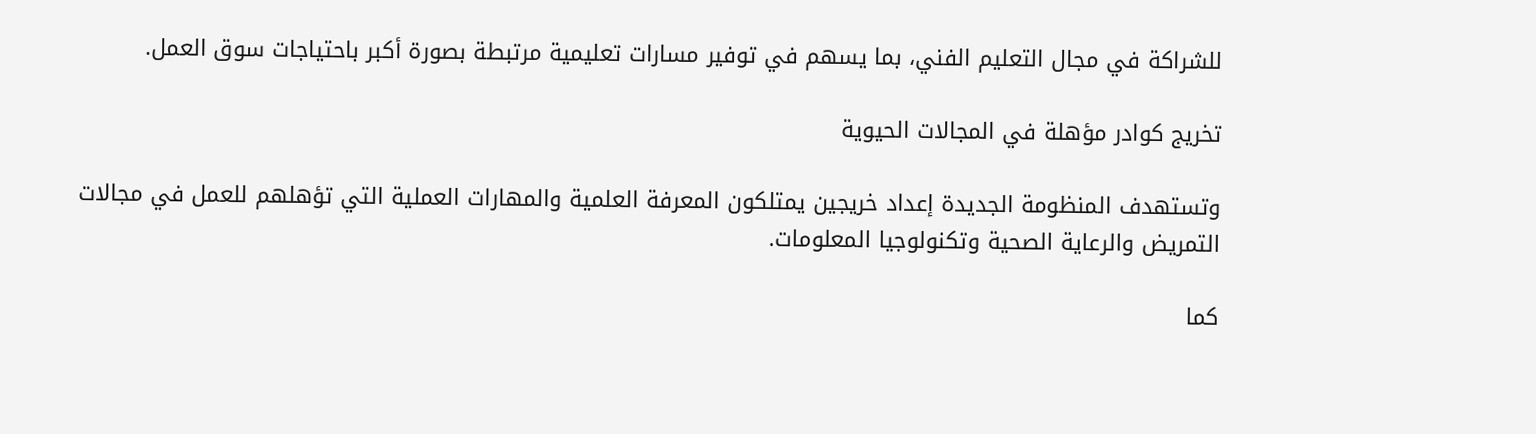للشراكة في مجال التعليم الفني، بما يسهم في توفير مسارات تعليمية مرتبطة بصورة أكبر باحتياجات سوق العمل.

تخريج كوادر مؤهلة في المجالات الحيوية

وتستهدف المنظومة الجديدة إعداد خريجين يمتلكون المعرفة العلمية والمهارات العملية التي تؤهلهم للعمل في مجالات التمريض والرعاية الصحية وتكنولوجيا المعلومات.

كما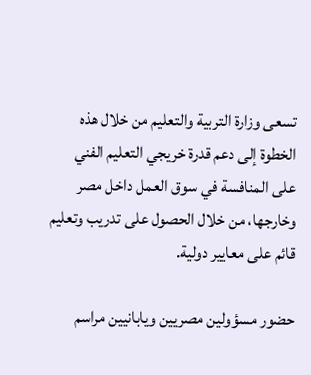تسعى وزارة التربية والتعليم من خلال هذه الخطوة إلى دعم قدرة خريجي التعليم الفني على المنافسة في سوق العمل داخل مصر وخارجها، من خلال الحصول على تدريب وتعليم قائم على معايير دولية.

حضور مسؤولين مصريين ويابانيين مراسم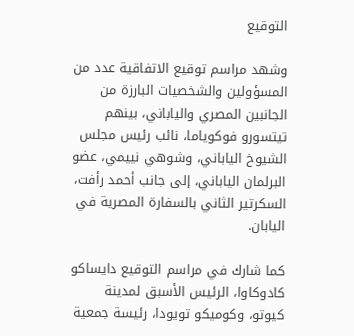التوقيع

وشهد مراسم توقيع الاتفاقية عدد من المسؤولين والشخصيات البارزة من الجانبين المصري والياباني، بينهم تيتسورو فوكوياما، نائب رئيس مجلس الشيوخ الياباني، وشوهي نييمي، عضو البرلمان الياباني، إلى جانب أحمد رأفت، السكرتير الثاني بالسفارة المصرية في اليابان.

كما شارك في مراسم التوقيع دايساكو كادوكاوا، الرئيس الأسبق لمدينة كيوتو، وكوميكو تويودا، رئيسة جمعية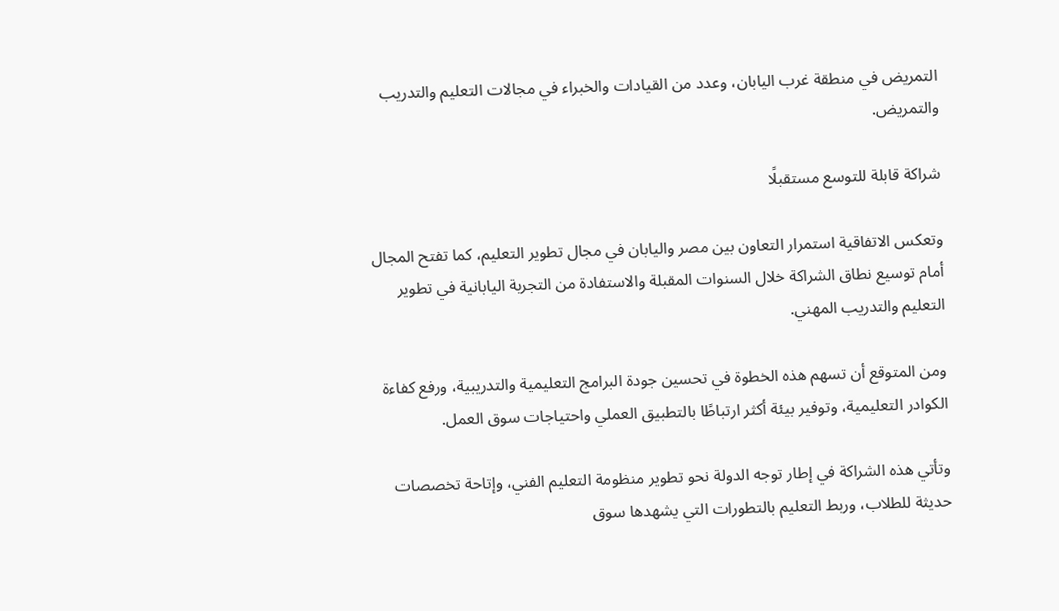التمريض في منطقة غرب اليابان، وعدد من القيادات والخبراء في مجالات التعليم والتدريب والتمريض.

شراكة قابلة للتوسع مستقبلًا

وتعكس الاتفاقية استمرار التعاون بين مصر واليابان في مجال تطوير التعليم، كما تفتح المجال أمام توسيع نطاق الشراكة خلال السنوات المقبلة والاستفادة من التجربة اليابانية في تطوير التعليم والتدريب المهني.

ومن المتوقع أن تسهم هذه الخطوة في تحسين جودة البرامج التعليمية والتدريبية، ورفع كفاءة الكوادر التعليمية، وتوفير بيئة أكثر ارتباطًا بالتطبيق العملي واحتياجات سوق العمل.

وتأتي هذه الشراكة في إطار توجه الدولة نحو تطوير منظومة التعليم الفني، وإتاحة تخصصات حديثة للطلاب، وربط التعليم بالتطورات التي يشهدها سوق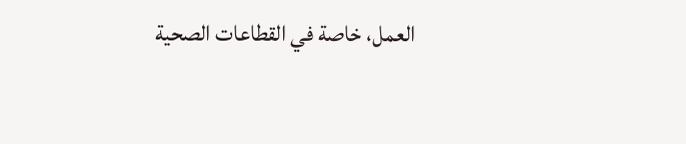العمل، خاصة في القطاعات الصحية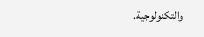والتكنولوجية.